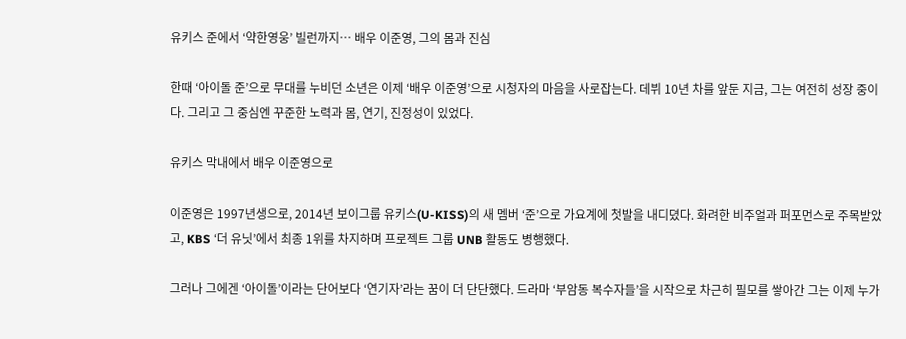유키스 준에서 ‘약한영웅’ 빌런까지… 배우 이준영, 그의 몸과 진심

한때 ‘아이돌 준’으로 무대를 누비던 소년은 이제 ‘배우 이준영’으로 시청자의 마음을 사로잡는다. 데뷔 10년 차를 앞둔 지금, 그는 여전히 성장 중이다. 그리고 그 중심엔 꾸준한 노력과 몸, 연기, 진정성이 있었다.

유키스 막내에서 배우 이준영으로

이준영은 1997년생으로, 2014년 보이그룹 유키스(U-KISS)의 새 멤버 ‘준’으로 가요계에 첫발을 내디뎠다. 화려한 비주얼과 퍼포먼스로 주목받았고, KBS ‘더 유닛’에서 최종 1위를 차지하며 프로젝트 그룹 UNB 활동도 병행했다.

그러나 그에겐 ‘아이돌’이라는 단어보다 ‘연기자’라는 꿈이 더 단단했다. 드라마 ‘부암동 복수자들’을 시작으로 차근히 필모를 쌓아간 그는 이제 누가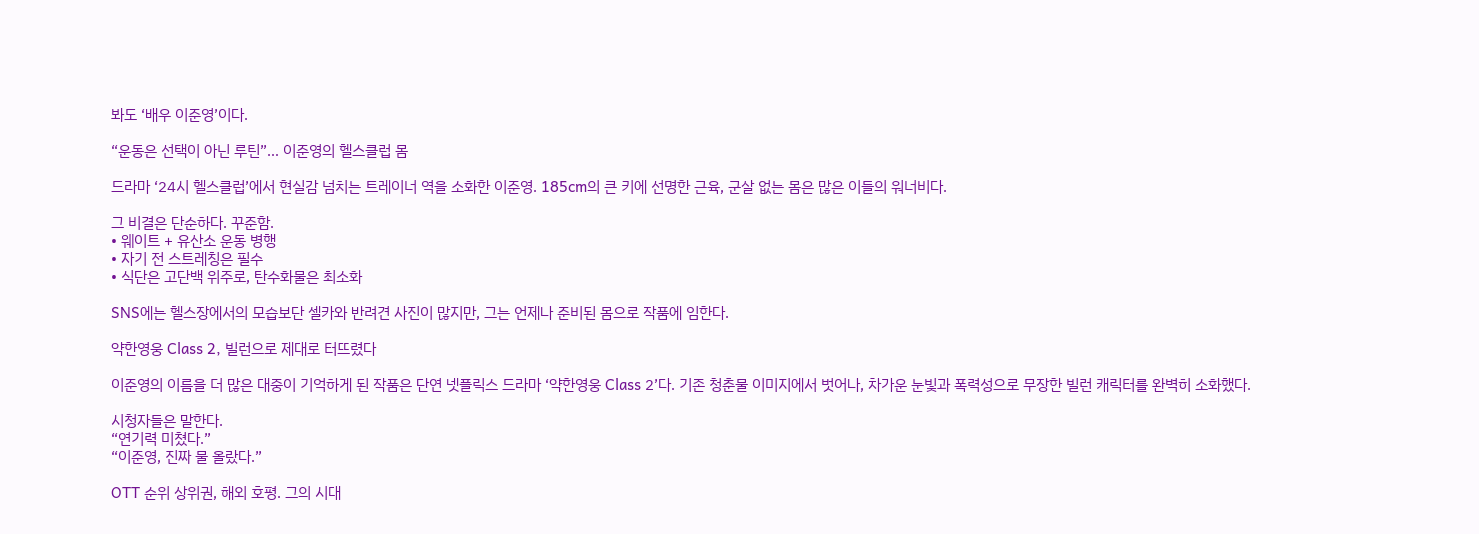봐도 ‘배우 이준영’이다.

“운동은 선택이 아닌 루틴”… 이준영의 헬스클럽 몸

드라마 ‘24시 헬스클럽’에서 현실감 넘치는 트레이너 역을 소화한 이준영. 185cm의 큰 키에 선명한 근육, 군살 없는 몸은 많은 이들의 워너비다.

그 비결은 단순하다. 꾸준함.
• 웨이트 + 유산소 운동 병행
• 자기 전 스트레칭은 필수
• 식단은 고단백 위주로, 탄수화물은 최소화

SNS에는 헬스장에서의 모습보단 셀카와 반려견 사진이 많지만, 그는 언제나 준비된 몸으로 작품에 임한다.

약한영웅 Class 2, 빌런으로 제대로 터뜨렸다

이준영의 이름을 더 많은 대중이 기억하게 된 작품은 단연 넷플릭스 드라마 ‘약한영웅 Class 2’다. 기존 청춘물 이미지에서 벗어나, 차가운 눈빛과 폭력성으로 무장한 빌런 캐릭터를 완벽히 소화했다.

시청자들은 말한다.
“연기력 미쳤다.”
“이준영, 진짜 물 올랐다.”

OTT 순위 상위권, 해외 호평. 그의 시대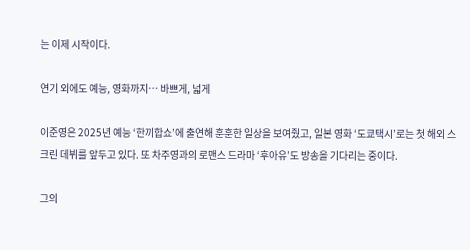는 이제 시작이다.

연기 외에도 예능, 영화까지… 바쁘게, 넓게

이준영은 2025년 예능 ‘한끼합쇼’에 출연해 훈훈한 일상을 보여줬고, 일본 영화 ‘도쿄택시’로는 첫 해외 스크린 데뷔를 앞두고 있다. 또 차주영과의 로맨스 드라마 ‘후아유’도 방송을 기다리는 중이다.

그의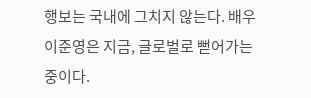행보는 국내에 그치지 않는다. 배우 이준영은 지금, 글로벌로 뻗어가는 중이다.